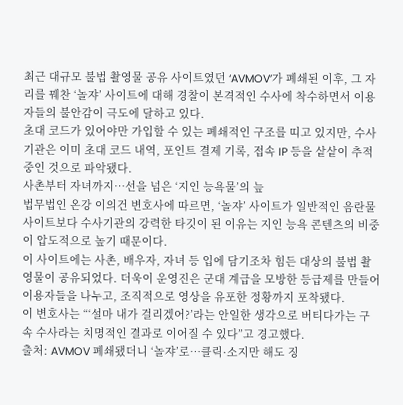최근 대규모 불법 촬영물 공유 사이트였던 ‘AVMOV’가 폐쇄된 이후, 그 자리를 꿰찬 ‘놀쟈’ 사이트에 대해 경찰이 본격적인 수사에 착수하면서 이용자들의 불안감이 극도에 달하고 있다.
초대 코드가 있어야만 가입할 수 있는 폐쇄적인 구조를 띠고 있지만, 수사기관은 이미 초대 코드 내역, 포인트 결제 기록, 접속 IP 등을 샅샅이 추적 중인 것으로 파악됐다.
사촌부터 자녀까지…선을 넘은 ‘지인 능욕물’의 늪
법무법인 온강 이의건 변호사에 따르면, ‘놀쟈’ 사이트가 일반적인 음란물 사이트보다 수사기관의 강력한 타깃이 된 이유는 지인 능욕 콘텐츠의 비중이 압도적으로 높기 때문이다.
이 사이트에는 사촌, 배우자, 자녀 등 입에 담기조차 힘든 대상의 불법 촬영물이 공유되었다. 더욱이 운영진은 군대 계급을 모방한 등급제를 만들어 이용자들을 나누고, 조직적으로 영상을 유포한 정황까지 포착됐다.
이 변호사는 “‘설마 내가 걸리겠어?’라는 안일한 생각으로 버티다가는 구속 수사라는 치명적인 결과로 이어질 수 있다”고 경고했다.
출처: AVMOV 폐쇄됐더니 ‘놀쟈’로…클릭·소지만 해도 징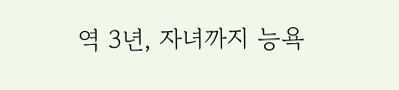역 3년, 자녀까지 능욕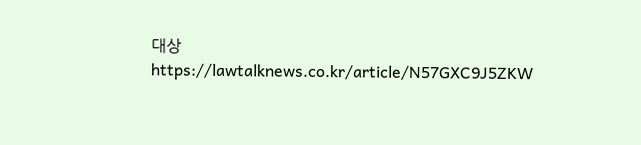대상
https://lawtalknews.co.kr/article/N57GXC9J5ZKW